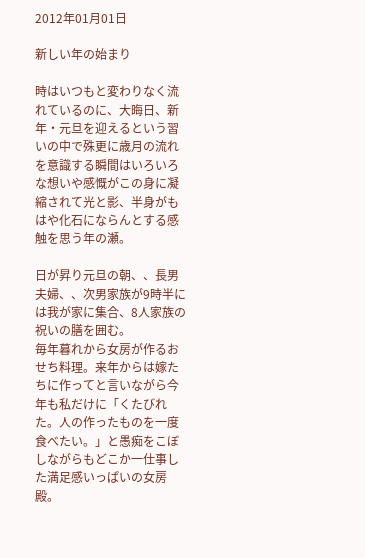2012年01月01日

新しい年の始まり

時はいつもと変わりなく流れているのに、大晦日、新年・元旦を迎えるという習いの中で殊更に歳月の流れを意識する瞬間はいろいろな想いや感慨がこの身に凝縮されて光と影、半身がもはや化石にならんとする感触を思う年の瀬。

日が昇り元旦の朝、、長男夫婦、、次男家族が9時半には我が家に集合、8人家族の祝いの膳を囲む。
毎年暮れから女房が作るおせち料理。来年からは嫁たちに作ってと言いながら今年も私だけに「くたびれた。人の作ったものを一度食べたい。」と愚痴をこぼしながらもどこか一仕事した満足感いっぱいの女房殿。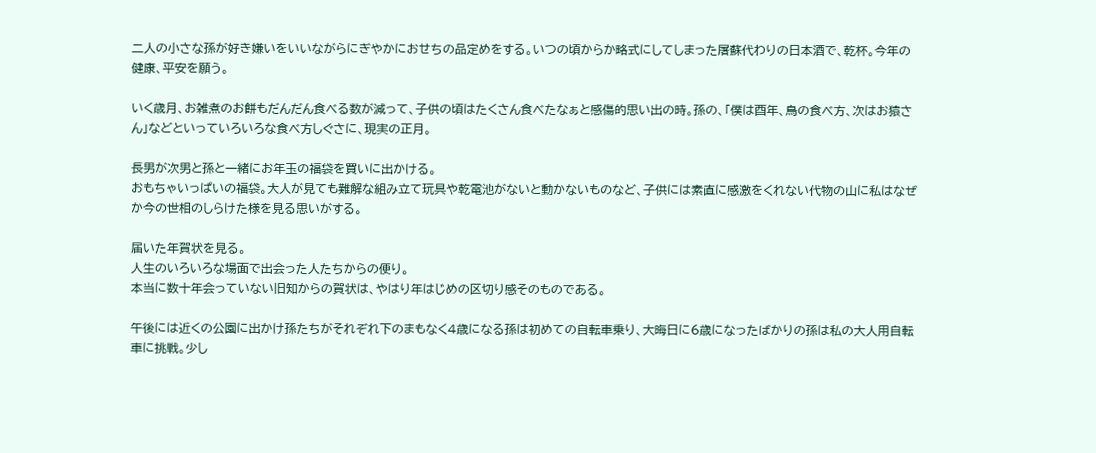二人の小さな孫が好き嫌いをいいながらにぎやかにおせちの品定めをする。いつの頃からか略式にしてしまった屠蘇代わりの日本酒で、乾杯。今年の健康、平安を願う。

いく歳月、お雑煮のお餅もだんだん食べる数が減って、子供の頃はたくさん食べたなぁと感傷的思い出の時。孫の、「僕は酉年、鳥の食べ方、次はお猿さん」などといっていろいろな食べ方しぐさに、現実の正月。

長男が次男と孫と一緒にお年玉の福袋を買いに出かける。
おもちゃいっぱいの福袋。大人が見ても難解な組み立て玩具や乾電池がないと動かないものなど、子供には素直に感激をくれない代物の山に私はなぜか今の世相のしらけた様を見る思いがする。

届いた年賀状を見る。
人生のいろいろな場面で出会った人たちからの便り。
本当に数十年会っていない旧知からの賀状は、やはり年はじめの区切り感そのものである。

午後には近くの公園に出かけ孫たちがそれぞれ下のまもなく4歳になる孫は初めての自転車乗り、大晦日に6歳になったばかりの孫は私の大人用自転車に挑戦。少し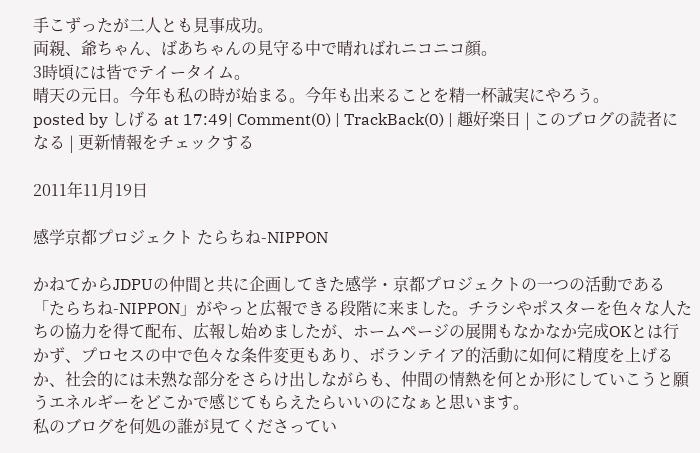手こずったが二人とも見事成功。
両親、爺ちゃん、ばあちゃんの見守る中で晴ればれニコニコ顔。
3時頃には皆でテイータイム。
晴天の元日。今年も私の時が始まる。今年も出来ることを精一杯誠実にやろう。
posted by しげる at 17:49| Comment(0) | TrackBack(0) | 趣好楽日 | このブログの読者になる | 更新情報をチェックする

2011年11月19日

感学京都プロジェクト たらちね-NIPPON

かねてからJDPUの仲間と共に企画してきた感学・京都プロジェクトの一つの活動である「たらちね-NIPPON」がやっと広報できる段階に来ました。チラシやポスターを色々な人たちの協力を得て配布、広報し始めましたが、ホームページの展開もなかなか完成OKとは行かず、プロセスの中で色々な条件変更もあり、ボランテイア的活動に如何に精度を上げるか、社会的には未熟な部分をさらけ出しながらも、仲間の情熱を何とか形にしていこうと願うエネルギーをどこかで感じてもらえたらいいのになぁと思います。
私のブログを何処の誰が見てくださってい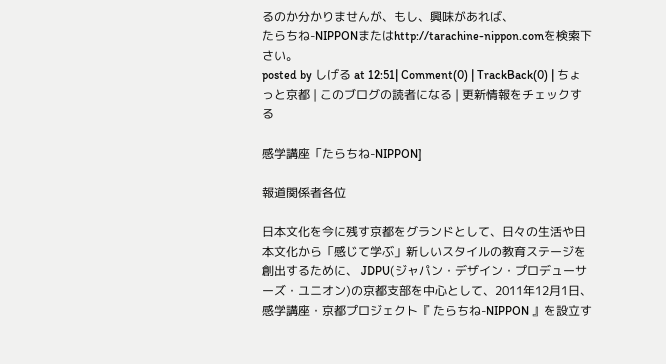るのか分かりませんが、もし、興味があれば、
たらちね-NIPPONまたはhttp://tarachine-nippon.comを検索下さい。
posted by しげる at 12:51| Comment(0) | TrackBack(0) | ちょっと京都 | このブログの読者になる | 更新情報をチェックする

感学講座「たらちね-NIPPON]

報道関係者各位

日本文化を今に残す京都をグランドとして、日々の生活や日本文化から「感じて学ぶ」新しいスタイルの教育ステージを創出するために、 JDPU(ジャパン・デザイン・プロデューサーズ・ユニオン)の京都支部を中心として、2011年12月1日、感学講座・京都プロジェクト『 たらちね-NIPPON 』を設立す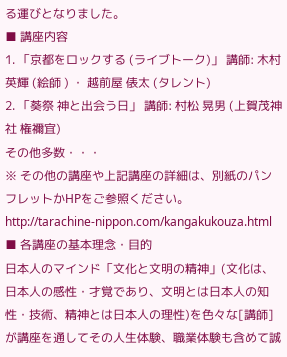る運びとなりました。
■ 講座内容
1. 「京都をロックする (ライブトーク)」 講師: 木村 英輝 (絵師 ) ・ 越前屋 俵太 (タレント)
2. 「葵祭 神と出会う日」 講師: 村松 晃男 (上賀茂神社 権禰宜)
その他多数・・・
※ その他の講座や上記講座の詳細は、別紙のパンフレットかHPをご参照ください。
http://tarachine-nippon.com/kangakukouza.html
■ 各講座の基本理念・目的
日本人のマインド「文化と文明の精神」(文化は、日本人の感性・才覚であり、文明とは日本人の知性・技術、精神とは日本人の理性)を色々な[講師]が講座を通してその人生体験、職業体験も含めて誠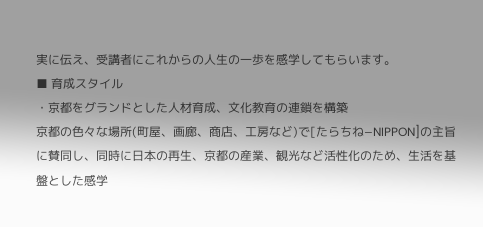実に伝え、受講者にこれからの人生の一歩を感学してもらいます。
■ 育成スタイル
・京都をグランドとした人材育成、文化教育の連鎖を構築
京都の色々な場所(町屋、画廊、商店、工房など)で[たらちね−NIPPON]の主旨に賛同し、同時に日本の再生、京都の産業、観光など活性化のため、生活を基盤とした感学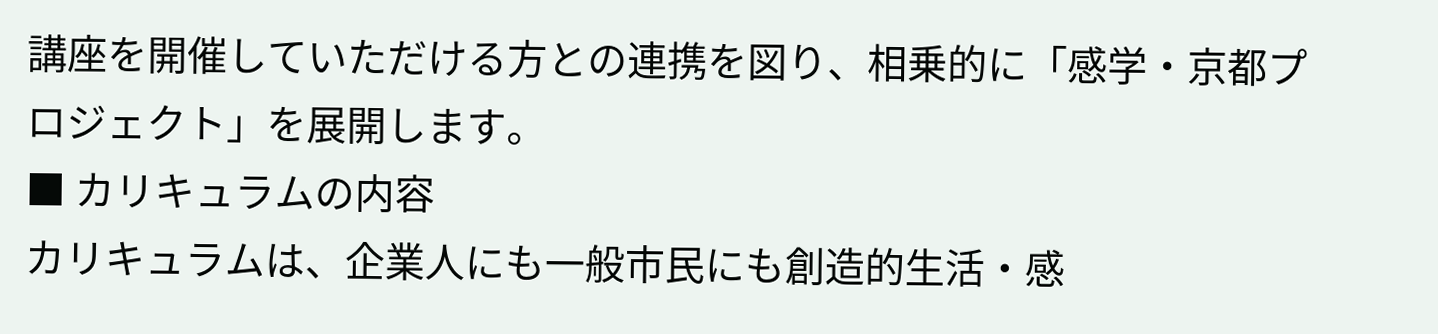講座を開催していただける方との連携を図り、相乗的に「感学・京都プロジェクト」を展開します。
■ カリキュラムの内容
カリキュラムは、企業人にも一般市民にも創造的生活・感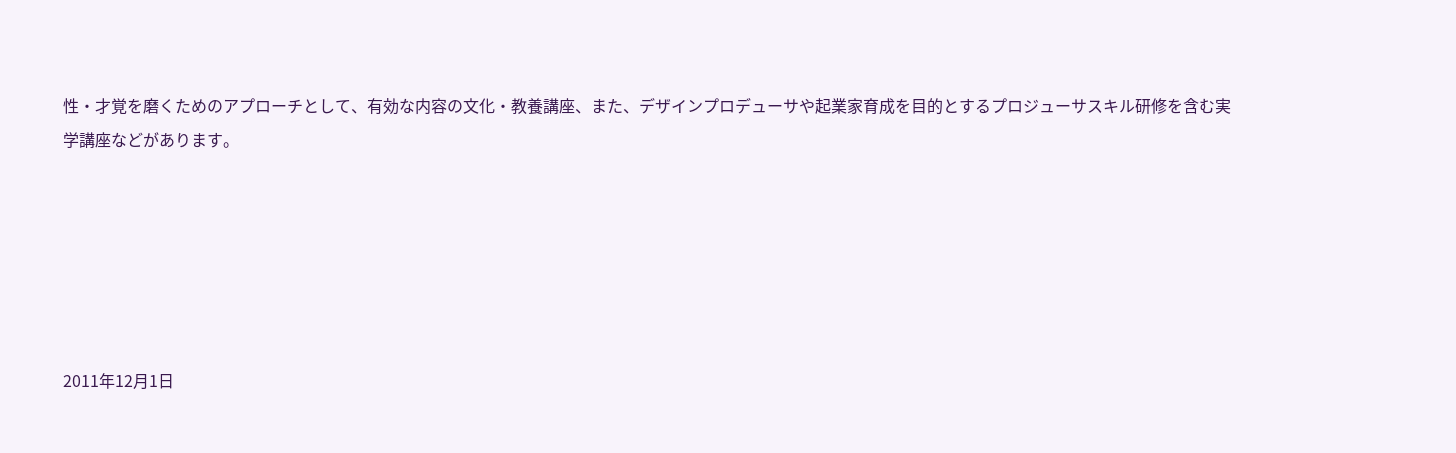性・才覚を磨くためのアプローチとして、有効な内容の文化・教養講座、また、デザインプロデューサや起業家育成を目的とするプロジューサスキル研修を含む実学講座などがあります。






2011年12月1日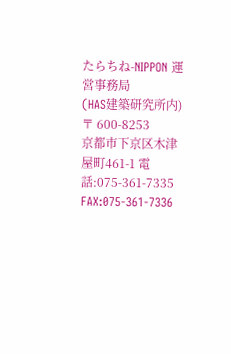たらちね-NIPPON 運営事務局
(HAS建築研究所内)
〒 600-8253
京都市下京区木津屋町461-1 電話:075-361-7335 FAX:075-361-7336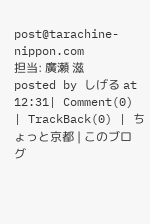post@tarachine-nippon.com
担当: 廣瀬 滋
posted by しげる at 12:31| Comment(0) | TrackBack(0) | ちょっと京都 | このブログ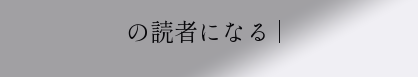の読者になる |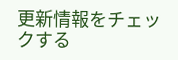更新情報をチェックする